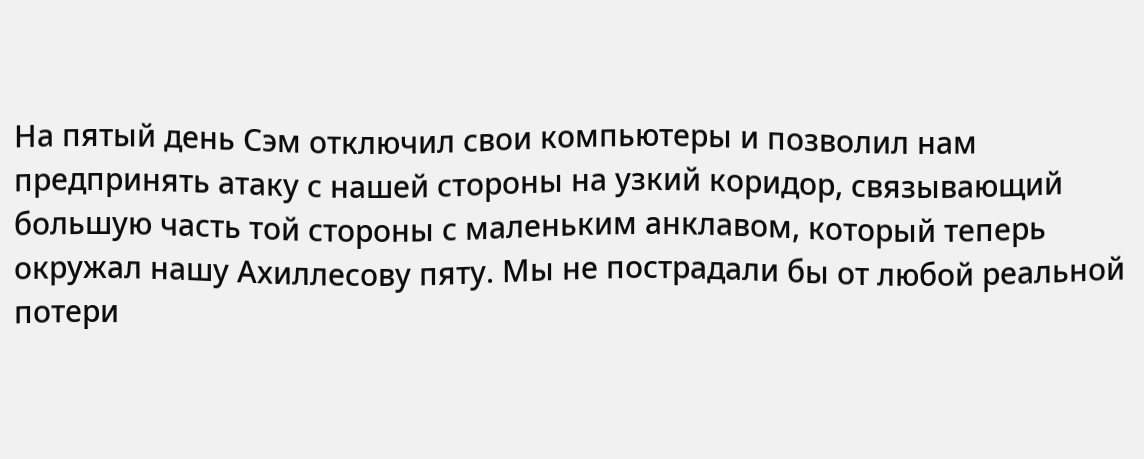На пятый день Сэм отключил свои компьютеры и позволил нам предпринять атаку с нашей стороны на узкий коридор, связывающий большую часть той стороны с маленьким анклавом, который теперь окружал нашу Ахиллесову пяту. Мы не пострадали бы от любой реальной потери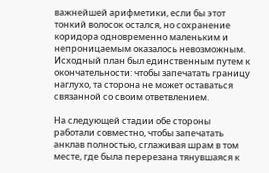важнейшей арифметики, если бы этот тонкий волосок остался, но сохранение коридора одновременно маленьким и непроницаемым оказалось невозможным. Исходный план был единственным путем к окончательности: чтобы запечатать границу наглухо, та сторона не может оставаться связанной со своим ответвлением.

На следующей стадии обе стороны работали совместно, чтобы запечатать анклав полностью, сглаживая шрам в том месте, где была перерезана тянувшаяся к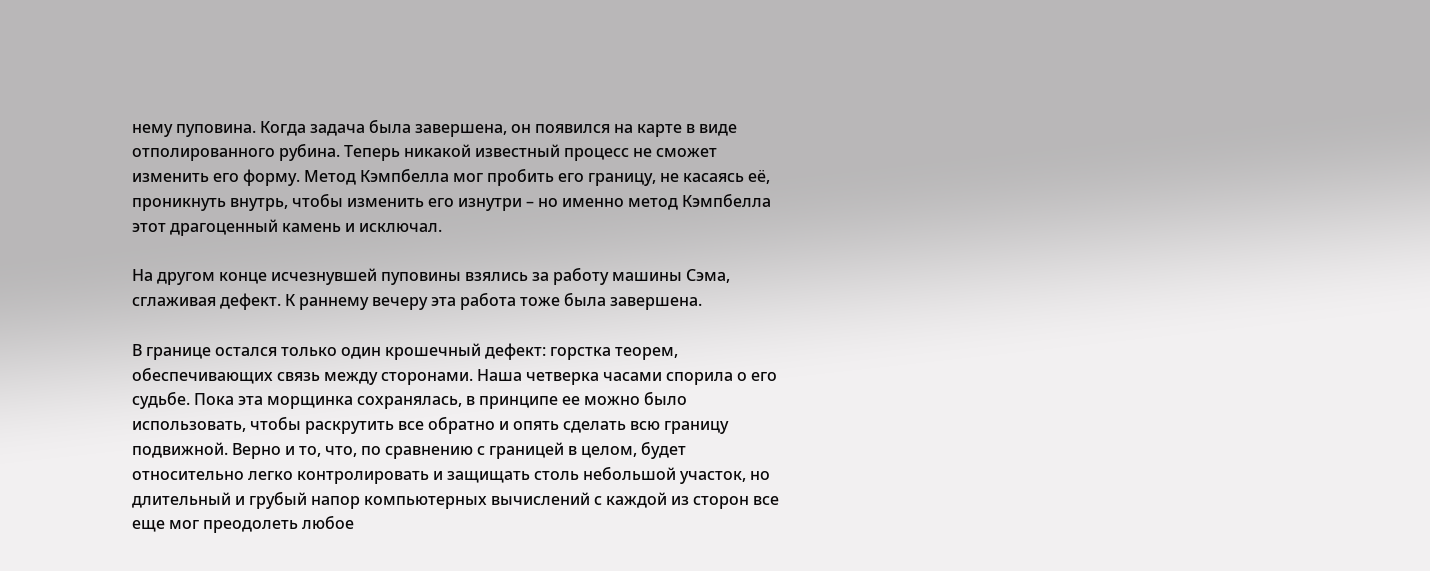нему пуповина. Когда задача была завершена, он появился на карте в виде отполированного рубина. Теперь никакой известный процесс не сможет изменить его форму. Метод Кэмпбелла мог пробить его границу, не касаясь её, проникнуть внутрь, чтобы изменить его изнутри – но именно метод Кэмпбелла этот драгоценный камень и исключал.

На другом конце исчезнувшей пуповины взялись за работу машины Сэма, сглаживая дефект. К раннему вечеру эта работа тоже была завершена.

В границе остался только один крошечный дефект: горстка теорем, обеспечивающих связь между сторонами. Наша четверка часами спорила о его судьбе. Пока эта морщинка сохранялась, в принципе ее можно было использовать, чтобы раскрутить все обратно и опять сделать всю границу подвижной. Верно и то, что, по сравнению с границей в целом, будет относительно легко контролировать и защищать столь небольшой участок, но длительный и грубый напор компьютерных вычислений с каждой из сторон все еще мог преодолеть любое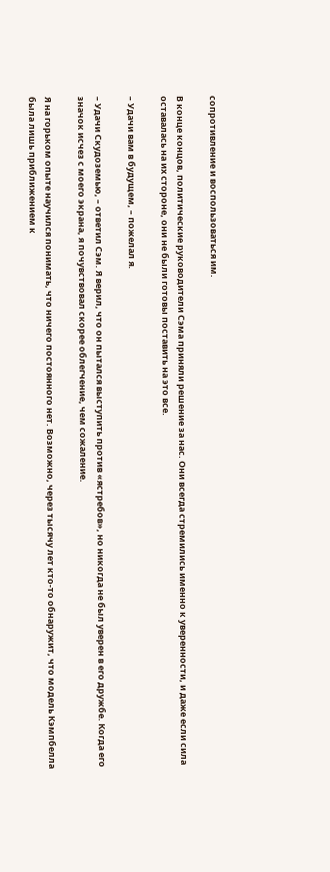сопротивление и воспользоваться им.

В конце концов, политические руководители Сэма приняли решение за нас. Они всегда стремились именно к уверенности, и даже если сила оставалась на их стороне, они не были готовы поставить на это все.

– Удачи вам в будущем, – пожелал я.

– Удачи Скудоземью, – ответил Сэм. Я верил, что он пытался выступить против «ястребов», но никогда не был уверен в его дружбе. Когда его значок исчез с моего экрана, я почувствовал скорее облегчение, чем сожаление.

Я на горьком опыте научился понимать, что ничего постоянного нет. Возможно, через тысячу лет кто-то обнаружит, что модель Кэмпбелла была лишь приближением к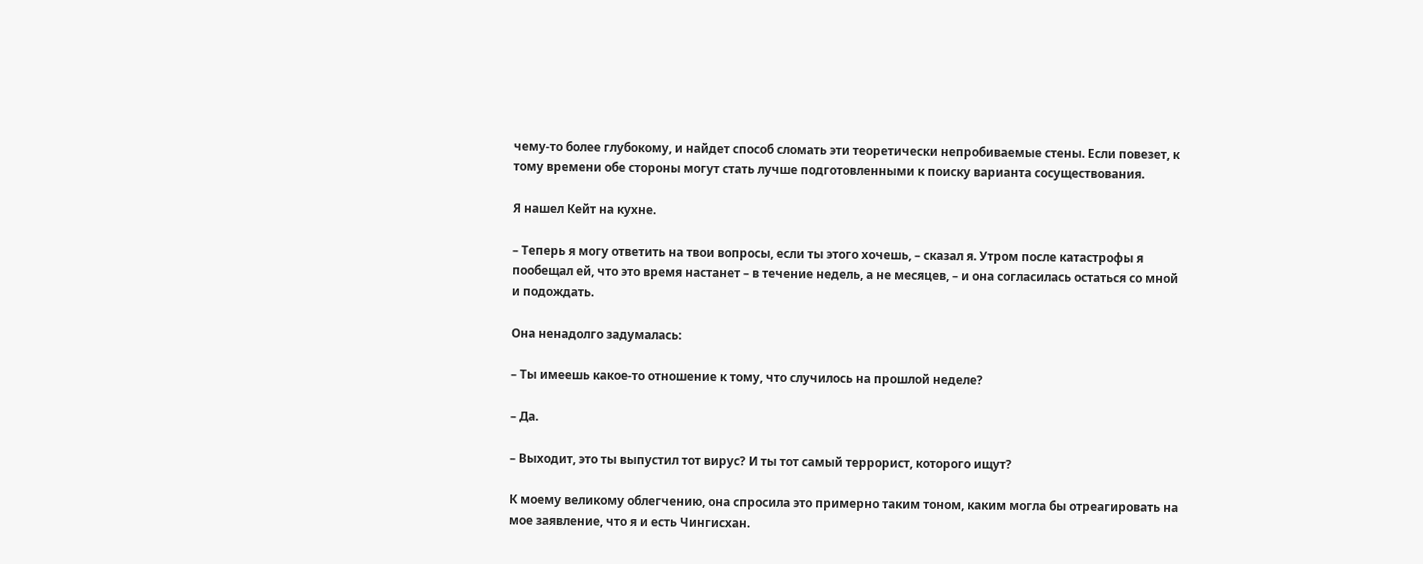чему-то более глубокому, и найдет способ сломать эти теоретически непробиваемые стены. Если повезет, к тому времени обе стороны могут стать лучше подготовленными к поиску варианта сосуществования.

Я нашел Кейт на кухне.

– Теперь я могу ответить на твои вопросы, если ты этого хочешь, – сказал я. Утром после катастрофы я пообещал ей, что это время настанет – в течение недель, а не месяцев, – и она согласилась остаться со мной и подождать.

Она ненадолго задумалась:

– Ты имеешь какое-то отношение к тому, что случилось на прошлой неделе?

– Да.

– Выходит, это ты выпустил тот вирус? И ты тот самый террорист, которого ищут?

К моему великому облегчению, она спросила это примерно таким тоном, каким могла бы отреагировать на мое заявление, что я и есть Чингисхан.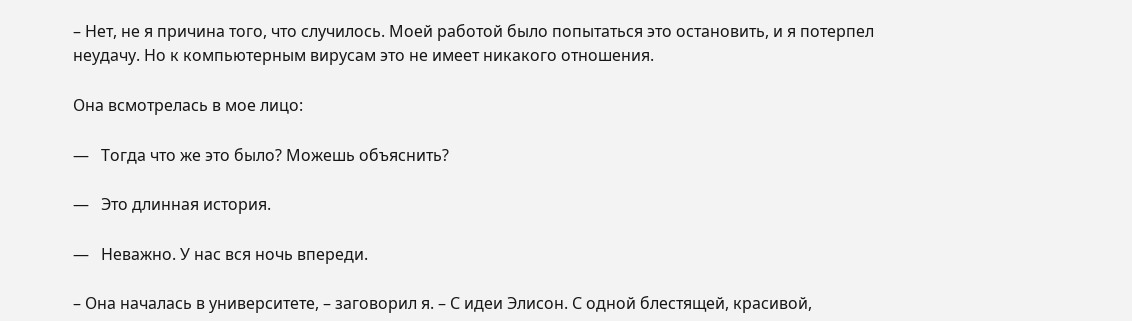– Нет, не я причина того, что случилось. Моей работой было попытаться это остановить, и я потерпел неудачу. Но к компьютерным вирусам это не имеет никакого отношения.

Она всмотрелась в мое лицо:

—   Тогда что же это было? Можешь объяснить?

—   Это длинная история.

—   Неважно. У нас вся ночь впереди.

– Она началась в университете, – заговорил я. – С идеи Элисон. С одной блестящей, красивой,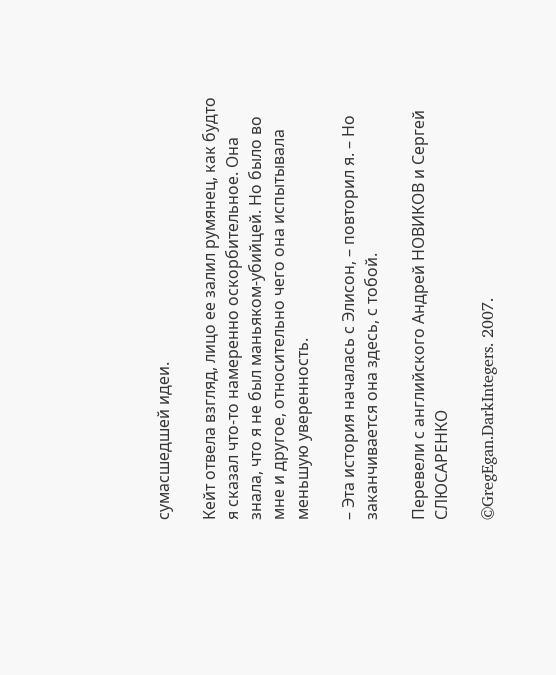сумасшедшей идеи.

Кейт отвела взгляд, лицо ее залил румянец, как будто я сказал что-то намеренно оскорбительное. Она знала, что я не был маньяком-убийцей. Но было во мне и другое, относительно чего она испытывала меньшую уверенность.

– Эта история началась с Элисон, – повторил я. – Но заканчивается она здесь, с тобой.

Перевели с английского Андрей НОВИКОВ и Сергей СЛЮСАРЕНКО

©GregEgan.DarkIntegers. 2007.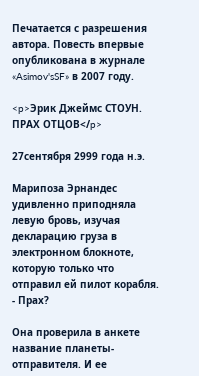Печатается с разрешения автора. Повесть впервые опубликована в журнале «Asimov'sSF» в 2007 году.

<p>Эрик Джеймс СТОУН. ПРАХ ОТЦОВ</p>

27сентября 2999 года н.э.

Марипоза Эрнандес удивленно приподняла левую бровь, изучая декларацию груза в электронном блокноте, которую только что отправил ей пилот корабля. - Прах?

Она проверила в анкете название планеты-отправителя. И ее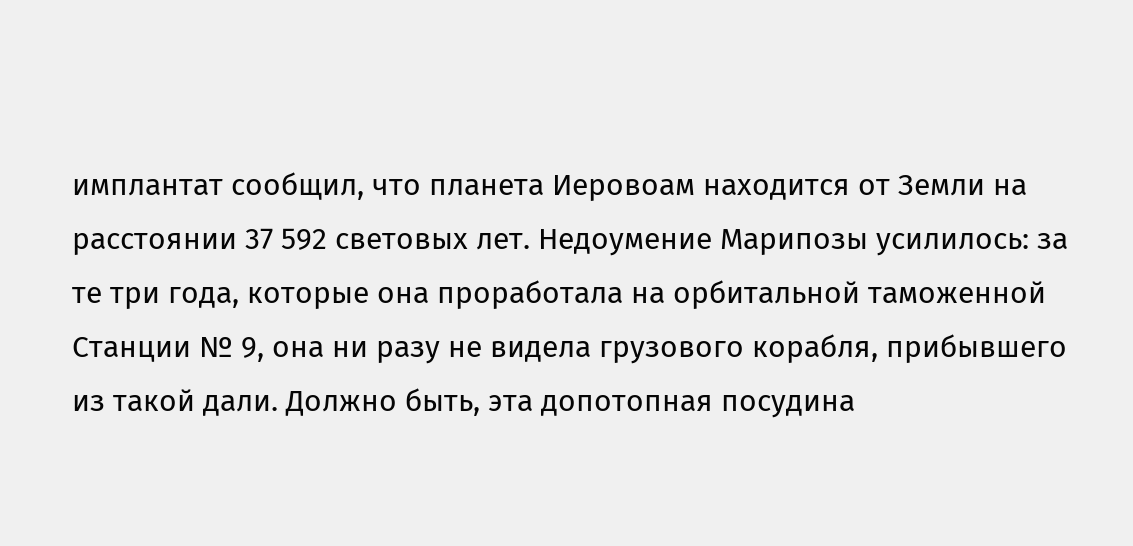имплантат сообщил, что планета Иеровоам находится от Земли на расстоянии 37 592 световых лет. Недоумение Марипозы усилилось: за те три года, которые она проработала на орбитальной таможенной Станции № 9, она ни разу не видела грузового корабля, прибывшего из такой дали. Должно быть, эта допотопная посудина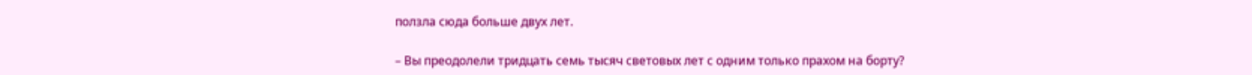ползла сюда больше двух лет.

– Вы преодолели тридцать семь тысяч световых лет с одним только прахом на борту?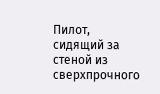Пилот, сидящий за стеной из сверхпрочного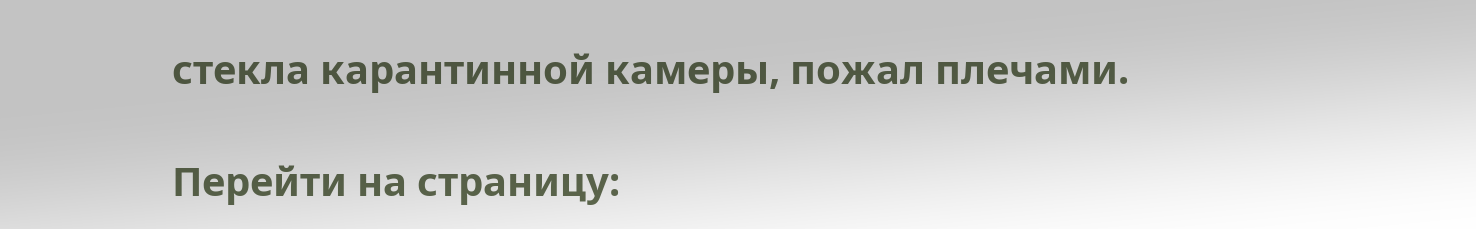стекла карантинной камеры, пожал плечами.

Перейти на страницу: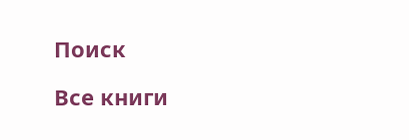Поиск

Все книги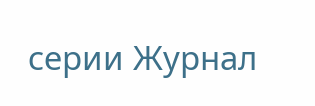серии Журнал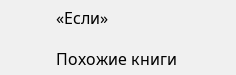«Если»

Похожие книги